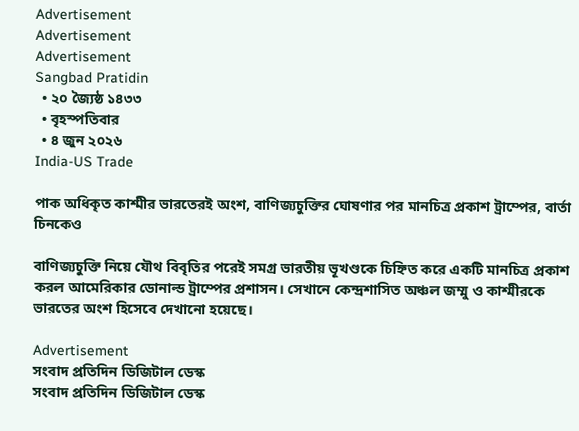Advertisement
Advertisement
Advertisement
Sangbad Pratidin
  • ২০ জ্যৈষ্ঠ ১৪৩৩
  • বৃহস্পতিবার
  • ৪ জুন ২০২৬
India-US Trade

পাক অধিকৃত কাশ্মীর ভারতেরই অংশ, বাণিজ্যচুক্তির ঘোষণার পর মানচিত্র প্রকাশ ট্রাম্পের, বার্তা চিনকেও

বাণিজ্যচুক্তি নিয়ে যৌথ বিবৃতির পরেই সমগ্র ভারতীয় ভূখণ্ডকে চিহ্নিত করে একটি মানচিত্র প্রকাশ করল আমেরিকার ডোনাল্ড ট্রাম্পের প্রশাসন। সেখানে কেন্দ্রশাসিত অঞ্চল জম্মু ও কাশ্মীরকে ভারতের অংশ হিসেবে দেখানো হয়েছে।

Advertisement
সংবাদ প্রতিদিন ডিজিটাল ডেস্ক
সংবাদ প্রতিদিন ডিজিটাল ডেস্ক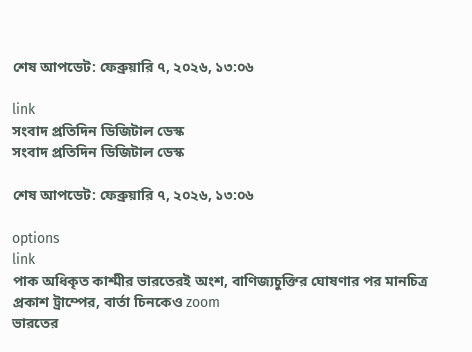শেষ আপডেট: ফেব্রুয়ারি ৭, ২০২৬, ১৩:০৬

link
সংবাদ প্রতিদিন ডিজিটাল ডেস্ক
সংবাদ প্রতিদিন ডিজিটাল ডেস্ক

শেষ আপডেট: ফেব্রুয়ারি ৭, ২০২৬, ১৩:০৬

options
link
পাক অধিকৃত কাশ্মীর ভারতেরই অংশ, বাণিজ্যচুক্তির ঘোষণার পর মানচিত্র প্রকাশ ট্রাম্পের, বার্তা চিনকেও zoom
ভারতের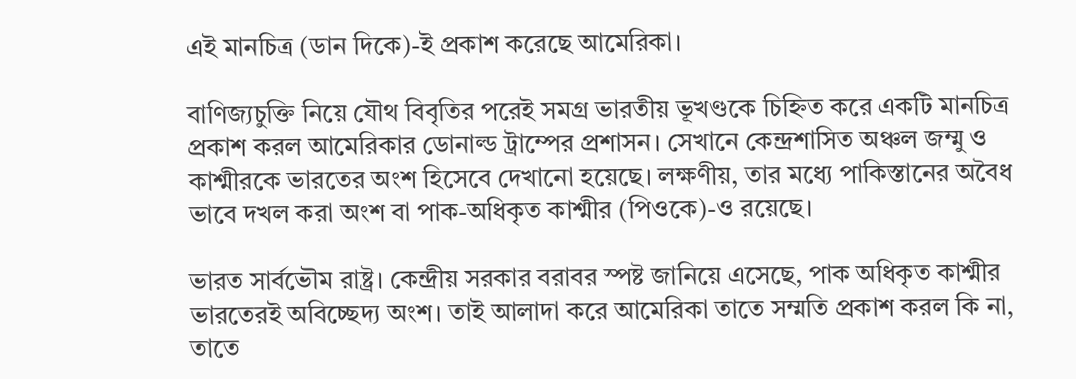এই মানচিত্র (ডান দিকে)-ই প্রকাশ করেছে আমেরিকা।

বাণিজ্যচুক্তি নিয়ে যৌথ বিবৃতির পরেই সমগ্র ভারতীয় ভূখণ্ডকে চিহ্নিত করে একটি মানচিত্র প্রকাশ করল আমেরিকার ডোনাল্ড ট্রাম্পের প্রশাসন। সেখানে কেন্দ্রশাসিত অঞ্চল জম্মু ও কাশ্মীরকে ভারতের অংশ হিসেবে দেখানো হয়েছে। লক্ষণীয়, তার মধ্যে পাকিস্তানের অবৈধ ভাবে দখল করা অংশ বা পাক-অধিকৃত কাশ্মীর (পিওকে)-ও রয়েছে।

ভারত সার্বভৌম রাষ্ট্র। কেন্দ্রীয় সরকার বরাবর স্পষ্ট জানিয়ে এসেছে, পাক অধিকৃত কাশ্মীর ভারতেরই অবিচ্ছেদ্য অংশ। তাই আলাদা করে আমেরিকা তাতে সম্মতি প্রকাশ করল কি না, তাতে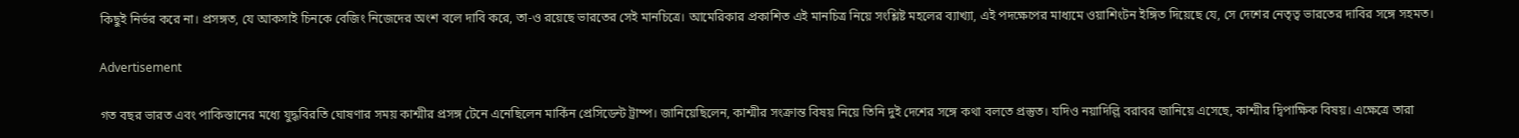কিছুই নির্ভর করে না। প্রসঙ্গত, যে আকসাই চিনকে বেজিং নিজেদের অংশ বলে দাবি করে, তা-ও রয়েছে ভারতের সেই মানচিত্রে। আমেরিকার প্রকাশিত এই মানচিত্র নিয়ে সংশ্লিষ্ট মহলের ব্যাখ্যা, এই পদক্ষেপের মাধ্যমে ওয়াশিংটন ইঙ্গিত দিয়েছে যে, সে দেশের নেতৃত্ব ভারতের দাবির সঙ্গে সহমত।

Advertisement

গত বছর ভারত এবং পাকিস্তানের মধ্যে যুদ্ধবিরতি ঘোষণার সময় কাশ্মীর প্রসঙ্গ টেনে এনেছিলেন মার্কিন প্রেসিডেন্ট ট্রাম্প। জানিয়েছিলেন, কাশ্মীর সংক্রান্ত বিষয় নিয়ে তিনি দুই দেশের সঙ্গে কথা বলতে প্রস্তুত। যদিও নয়াদিল্লি বরাবর জানিয়ে এসেছে, কাশ্মীর দ্বিপাক্ষিক বিষয়। এক্ষেত্রে তারা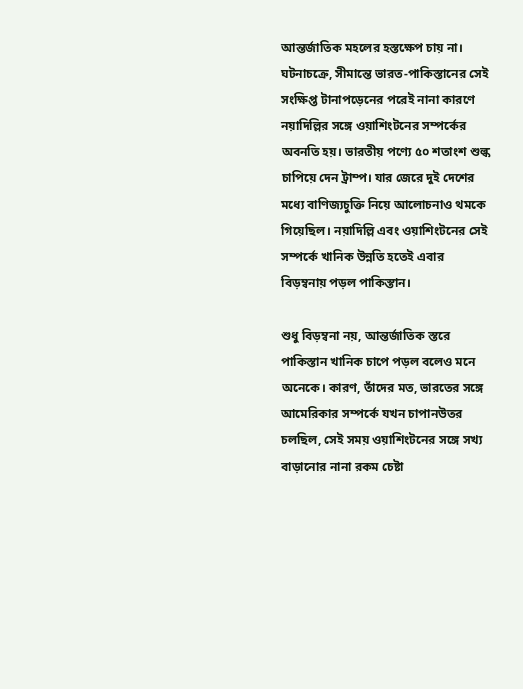আন্তর্জাতিক মহলের হস্তক্ষেপ চায় না। ঘটনাচক্রে, সীমান্তে ভারত-পাকিস্তানের সেই সংক্ষিপ্ত টানাপড়েনের পরেই নানা কারণে নয়াদিল্লির সঙ্গে ওয়াশিংটনের সম্পর্কের অবনতি হয়। ভারতীয় পণ্যে ৫০ শতাংশ শুল্ক চাপিয়ে দেন ট্রাম্প। যার জেরে দুই দেশের মধ্যে বাণিজ্যচুক্তি নিয়ে আলোচনাও থমকে গিয়েছিল। নয়াদিল্লি এবং ওয়াশিংটনের সেই সম্পর্কে খানিক উন্নতি হতেই এবার বিড়ম্বনায় পড়ল পাকিস্তান।

শুধু বিড়ম্বনা নয়, আন্তর্জাতিক স্তরে পাকিস্তান খানিক চাপে পড়ল বলেও মনে অনেকে। কারণ, তাঁদের মত, ভারতের সঙ্গে আমেরিকার সম্পর্কে যখন চাপানউতর চলছিল, সেই সময় ওয়াশিংটনের সঙ্গে সখ্য বাড়ানোর নানা রকম চেষ্টা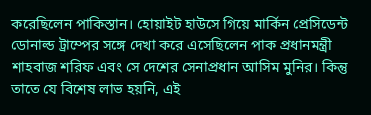করেছিলেন পাকিস্তান। হোয়াইট হাউসে গিয়ে মার্কিন প্রেসিডেন্ট ডোনাল্ড ট্রাম্পের সঙ্গে দেখা করে এসেছিলেন পাক প্রধানমন্ত্রী শাহবাজ শরিফ এবং সে দেশের সেনাপ্রধান আসিম মুনির। কিন্তু তাতে যে বিশেষ লাভ হয়নি, এই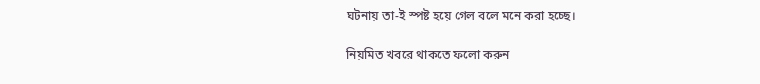ঘটনায় তা-ই স্পষ্ট হয়ে গেল বলে মনে করা হচ্ছে।

নিয়মিত খবরে থাকতে ফলো করুন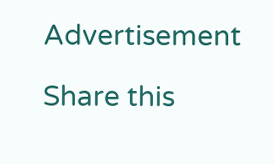Advertisement

Share this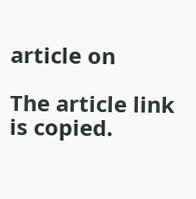article on

The article link is copied.